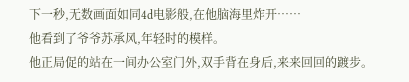下一秒,无数画面如同4d电影般,在他脑海里炸开……
他看到了爷爷苏承风,年轻时的模样。
他正局促的站在一间办公室门外,双手背在身后,来来回回的踱步。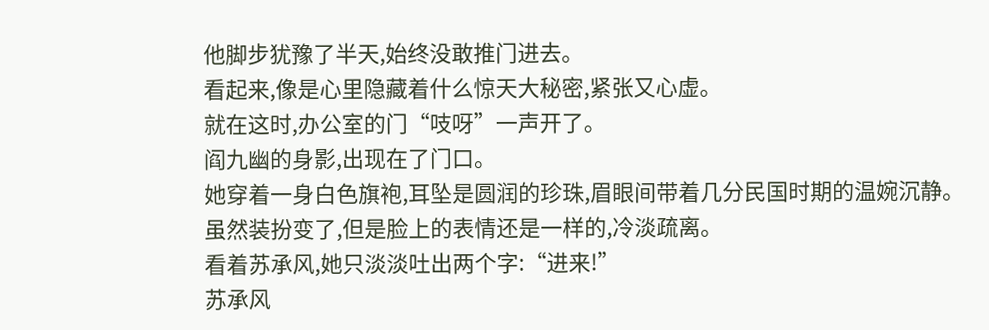他脚步犹豫了半天,始终没敢推门进去。
看起来,像是心里隐藏着什么惊天大秘密,紧张又心虚。
就在这时,办公室的门“吱呀”一声开了。
阎九幽的身影,出现在了门口。
她穿着一身白色旗袍,耳坠是圆润的珍珠,眉眼间带着几分民国时期的温婉沉静。
虽然装扮变了,但是脸上的表情还是一样的,冷淡疏离。
看着苏承风,她只淡淡吐出两个字:“进来!”
苏承风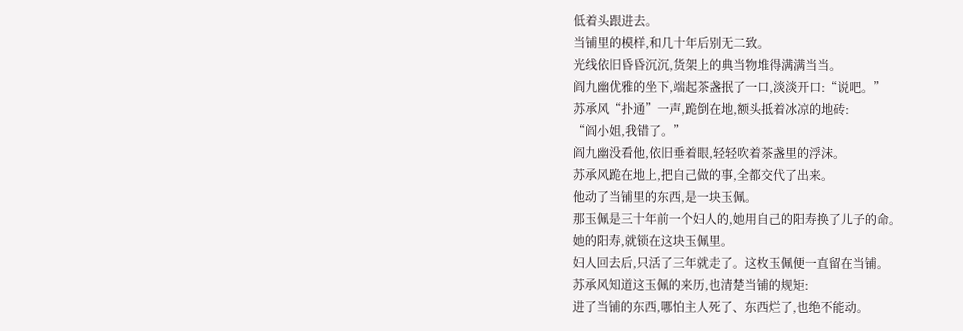低着头跟进去。
当铺里的模样,和几十年后别无二致。
光线依旧昏昏沉沉,货架上的典当物堆得满满当当。
阎九幽优雅的坐下,端起茶盏抿了一口,淡淡开口:“说吧。”
苏承风“扑通”一声,跪倒在地,额头抵着冰凉的地砖:
“阎小姐,我错了。”
阎九幽没看他,依旧垂着眼,轻轻吹着茶盏里的浮沫。
苏承风跪在地上,把自己做的事,全都交代了出来。
他动了当铺里的东西,是一块玉佩。
那玉佩是三十年前一个妇人的,她用自己的阳寿换了儿子的命。
她的阳寿,就锁在这块玉佩里。
妇人回去后,只活了三年就走了。这枚玉佩便一直留在当铺。
苏承风知道这玉佩的来历,也清楚当铺的规矩:
进了当铺的东西,哪怕主人死了、东西烂了,也绝不能动。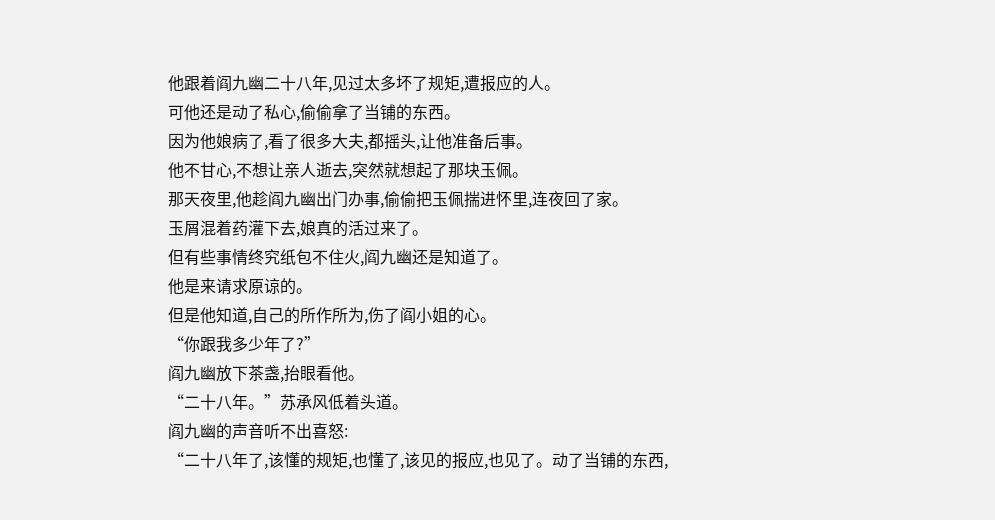他跟着阎九幽二十八年,见过太多坏了规矩,遭报应的人。
可他还是动了私心,偷偷拿了当铺的东西。
因为他娘病了,看了很多大夫,都摇头,让他准备后事。
他不甘心,不想让亲人逝去,突然就想起了那块玉佩。
那天夜里,他趁阎九幽出门办事,偷偷把玉佩揣进怀里,连夜回了家。
玉屑混着药灌下去,娘真的活过来了。
但有些事情终究纸包不住火,阎九幽还是知道了。
他是来请求原谅的。
但是他知道,自己的所作所为,伤了阎小姐的心。
“你跟我多少年了?”
阎九幽放下茶盏,抬眼看他。
“二十八年。”苏承风低着头道。
阎九幽的声音听不出喜怒:
“二十八年了,该懂的规矩,也懂了,该见的报应,也见了。动了当铺的东西,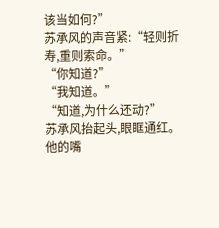该当如何?”
苏承风的声音紧:“轻则折寿,重则索命。”
“你知道?”
“我知道。”
“知道,为什么还动?”
苏承风抬起头,眼眶通红。
他的嘴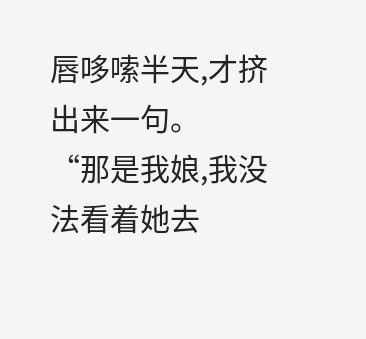唇哆嗦半天,才挤出来一句。
“那是我娘,我没法看着她去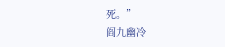死。”
阎九幽冷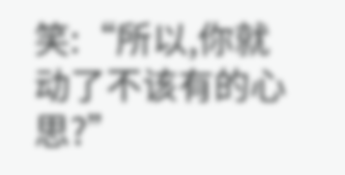笑:“所以,你就动了不该有的心思?”